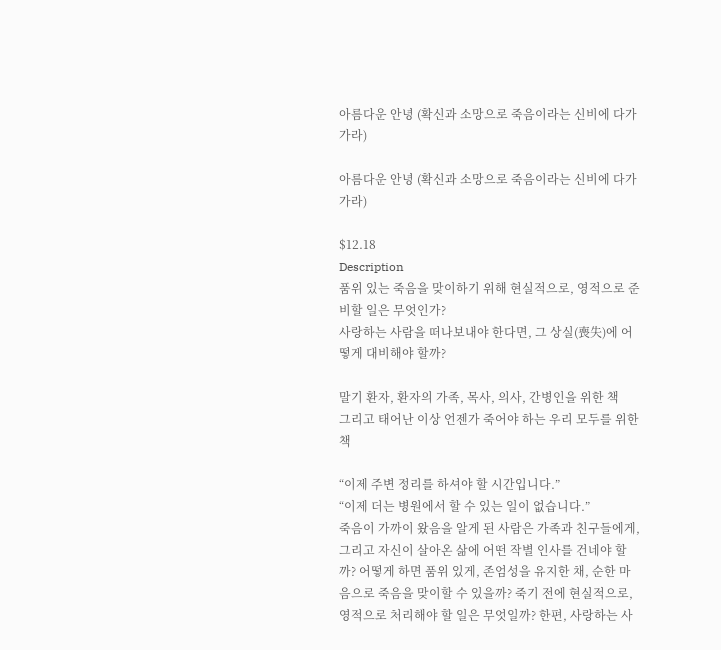아름다운 안녕 (확신과 소망으로 죽음이라는 신비에 다가가라)

아름다운 안녕 (확신과 소망으로 죽음이라는 신비에 다가가라)

$12.18
Description
품위 있는 죽음을 맞이하기 위해 현실적으로, 영적으로 준비할 일은 무엇인가?
사랑하는 사람을 떠나보내야 한다면, 그 상실(喪失)에 어떻게 대비해야 할까?

말기 환자, 환자의 가족, 목사, 의사, 간병인을 위한 책
그리고 태어난 이상 언젠가 죽어야 하는 우리 모두를 위한 책

“이제 주변 정리를 하셔야 할 시간입니다.”
“이제 더는 병원에서 할 수 있는 일이 없습니다.”
죽음이 가까이 왔음을 알게 된 사람은 가족과 친구들에게, 그리고 자신이 살아온 삶에 어떤 작별 인사를 건네야 할까? 어떻게 하면 품위 있게, 존엄성을 유지한 채, 순한 마음으로 죽음을 맞이할 수 있을까? 죽기 전에 현실적으로, 영적으로 처리해야 할 일은 무엇일까? 한편, 사랑하는 사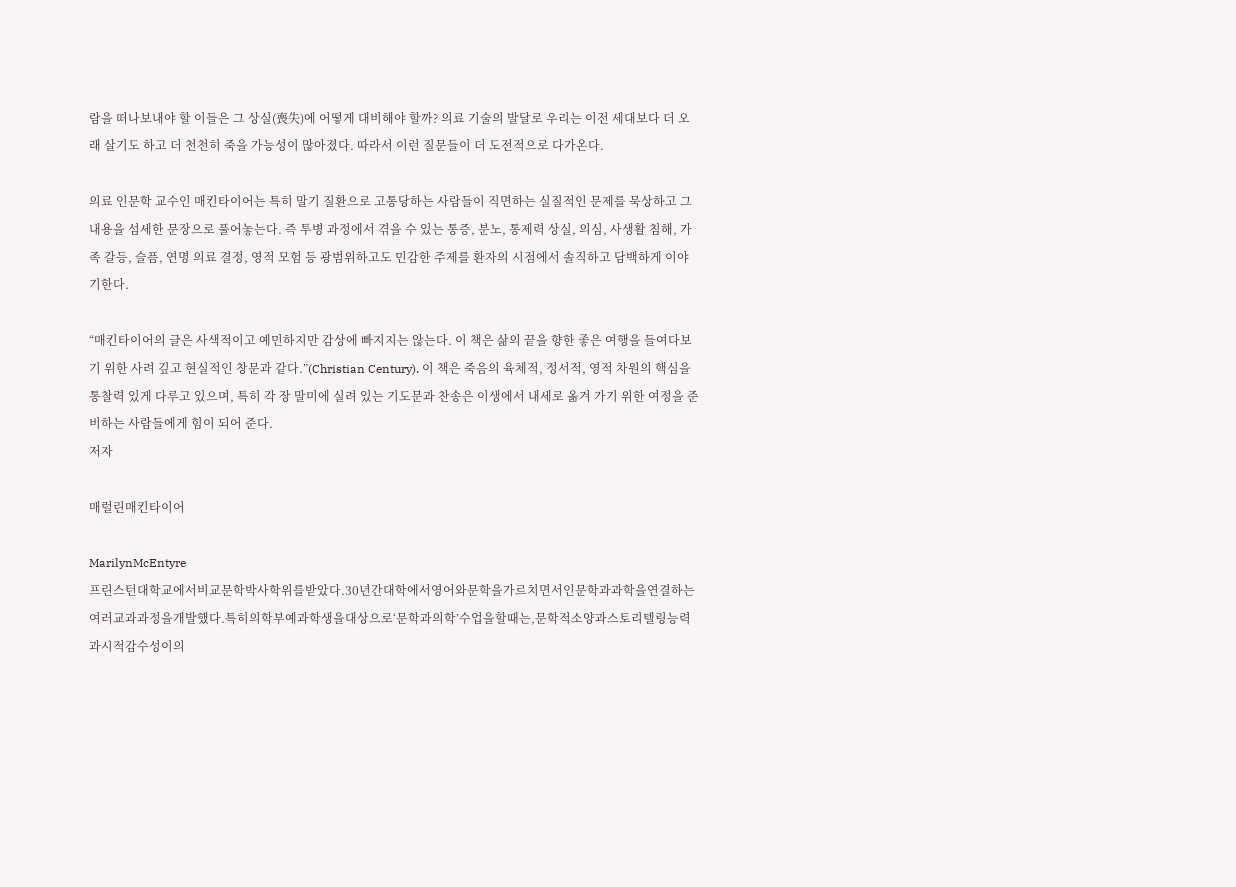람을 떠나보내야 할 이들은 그 상실(喪失)에 어떻게 대비해야 할까? 의료 기술의 발달로 우리는 이전 세대보다 더 오래 살기도 하고 더 천천히 죽을 가능성이 많아졌다. 따라서 이런 질문들이 더 도전적으로 다가온다.

의료 인문학 교수인 매킨타이어는 특히 말기 질환으로 고통당하는 사람들이 직면하는 실질적인 문제를 묵상하고 그 내용을 섬세한 문장으로 풀어놓는다. 즉 투병 과정에서 겪을 수 있는 통증, 분노, 통제력 상실, 의심, 사생활 침해, 가족 갈등, 슬픔, 연명 의료 결정, 영적 모험 등 광범위하고도 민감한 주제를 환자의 시점에서 솔직하고 담백하게 이야기한다.

“매킨타이어의 글은 사색적이고 예민하지만 감상에 빠지지는 않는다. 이 책은 삶의 끝을 향한 좋은 여행을 들여다보기 위한 사려 깊고 현실적인 창문과 같다.”(Christian Century). 이 책은 죽음의 육체적, 정서적, 영적 차원의 핵심을 통찰력 있게 다루고 있으며, 특히 각 장 말미에 실려 있는 기도문과 찬송은 이생에서 내세로 옮겨 가기 위한 여정을 준비하는 사람들에게 힘이 되어 준다.
저자

매럴린매킨타이어

MarilynMcEntyre
프린스턴대학교에서비교문학박사학위를받았다.30년간대학에서영어와문학을가르치면서인문학과과학을연결하는여러교과과정을개발했다.특히의학부예과학생을대상으로‘문학과의학’수업을할때는,문학적소양과스토리텔링능력과시적감수성이의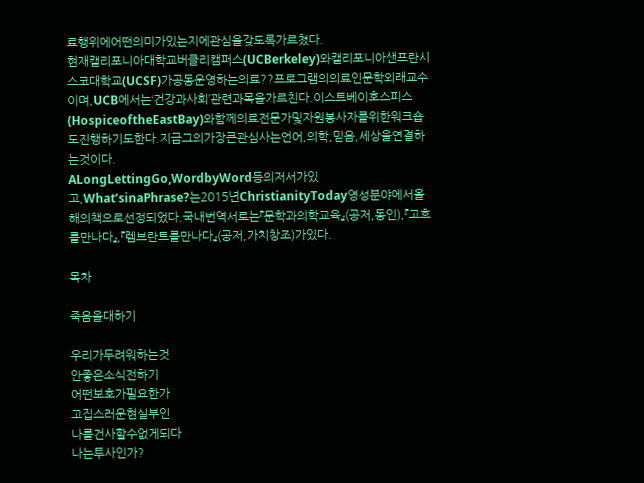료행위에어떤의미가있는지에관심을갖도록가르쳤다.
현재캘리포니아대학교버클리캠퍼스(UCBerkeley)와캘리포니아샌프란시스코대학교(UCSF)가공동운영하는의료??프로그램의의료인문학외래교수이며,UCB에서는‘건강과사회’관련과목을가르친다.이스트베이호스피스(HospiceoftheEastBay)와함께의료전문가및자원봉사자를위한워크숍도진행하기도한다.지금그의가장큰관심사는언어,의학,믿음,세상을연결하는것이다.
ALongLettingGo,WordbyWord등의저서가있고,What’sinaPhrase?는2015년ChristianityToday영성분야에서올해의책으로선정되었다.국내번역서로는『문학과의학교육』(공저,동인),『고흐를만나다』,『렘브란트를만나다』(공저,가치창조)가있다.

목차

죽음을대하기

우리가두려워하는것
안좋은소식전하기
어떤보호가필요한가
고집스러운현실부인
나를건사할수없게되다
나는투사인가?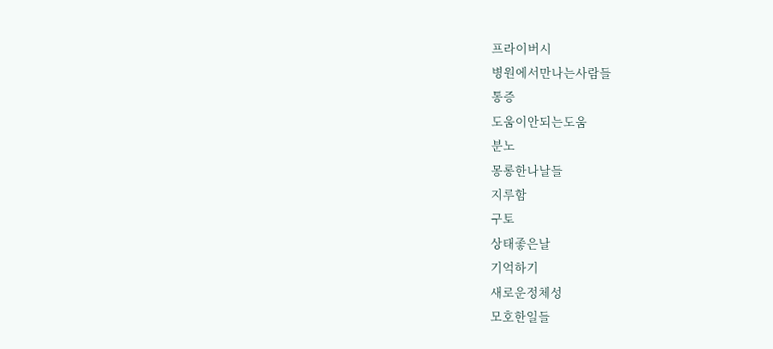프라이버시
병원에서만나는사람들
통증
도움이안되는도움
분노
몽롱한나날들
지루함
구토
상태좋은날
기억하기
새로운정체성
모호한일들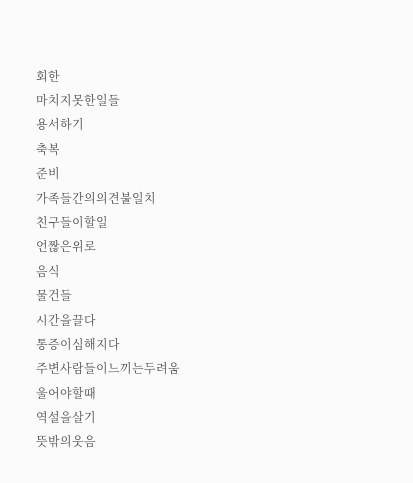회한
마치지못한일들
용서하기
축복
준비
가족들간의의견불일치
친구들이할일
언짢은위로
음식
물건들
시간을끌다
통증이심해지다
주변사람들이느끼는두려움
울어야할때
역설을살기
뜻밖의웃음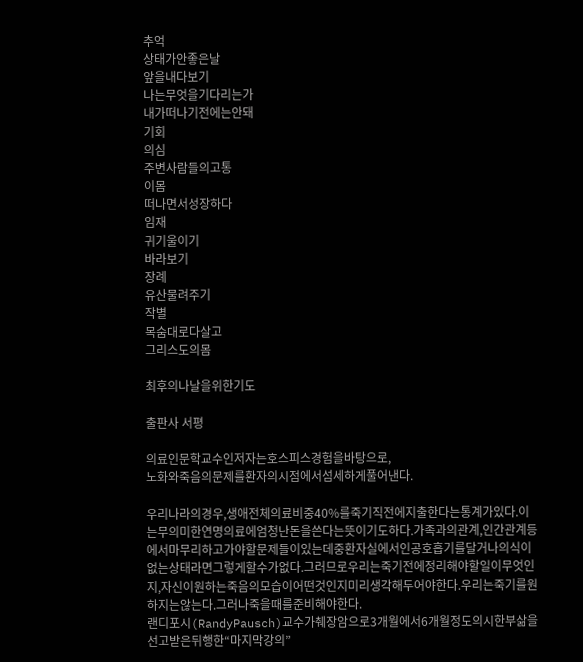추억
상태가안좋은날
앞을내다보기
나는무엇을기다리는가
내가떠나기전에는안돼
기회
의심
주변사람들의고통
이몸
떠나면서성장하다
임재
귀기울이기
바라보기
장례
유산물려주기
작별
목숨대로다살고
그리스도의몸

최후의나날을위한기도

출판사 서평

의료인문학교수인저자는호스피스경험을바탕으로,
노화와죽음의문제를환자의시점에서섬세하게풀어낸다.

우리나라의경우,생애전체의료비중40%를죽기직전에지출한다는통계가있다.이는무의미한연명의료에엄청난돈을쓴다는뜻이기도하다.가족과의관계,인간관계등에서마무리하고가야할문제들이있는데중환자실에서인공호흡기를달거나의식이없는상태라면그렇게할수가없다.그러므로우리는죽기전에정리해야할일이무엇인지,자신이원하는죽음의모습이어떤것인지미리생각해두어야한다.우리는죽기를원하지는않는다.그러나죽을때를준비해야한다.
랜디포시(RandyPausch)교수가췌장암으로3개월에서6개월정도의시한부삶을선고받은뒤행한“마지막강의”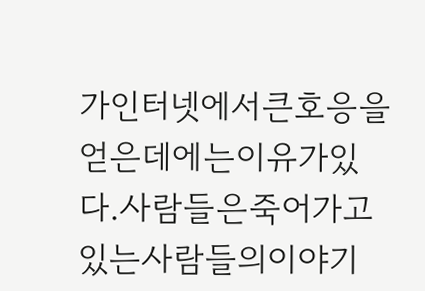가인터넷에서큰호응을얻은데에는이유가있다.사람들은죽어가고있는사람들의이야기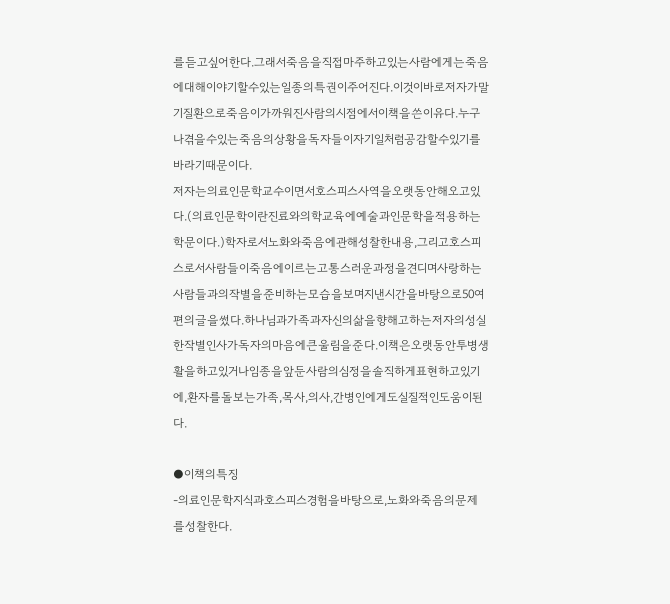를듣고싶어한다.그래서죽음을직접마주하고있는사람에게는죽음에대해이야기할수있는일종의특권이주어진다.이것이바로저자가말기질환으로죽음이가까워진사람의시점에서이책을쓴이유다.누구나겪을수있는죽음의상황을독자들이자기일처럼공감할수있기를바라기때문이다.
저자는의료인문학교수이면서호스피스사역을오랫동안해오고있다.(의료인문학이란진료와의학교육에예술과인문학을적용하는학문이다.)학자로서노화와죽음에관해성찰한내용,그리고호스피스로서사람들이죽음에이르는고통스러운과정을견디며사랑하는사람들과의작별을준비하는모습을보며지낸시간을바탕으로50여편의글을썼다.하나님과가족과자신의삶을향해고하는저자의성실한작별인사가독자의마음에큰울림을준다.이책은오랫동안투병생활을하고있거나임종을앞둔사람의심정을솔직하게표현하고있기에,환자를돌보는가족,목사,의사,간병인에게도실질적인도움이된다.

●이책의특징
-의료인문학지식과호스피스경험을바탕으로,노화와죽음의문제를성찰한다.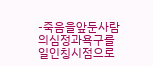-죽음을앞둔사람의심정과욕구를일인칭시점으로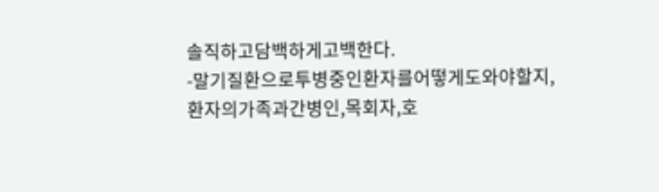솔직하고담백하게고백한다.
-말기질환으로투병중인환자를어떻게도와야할지,환자의가족과간병인,목회자,호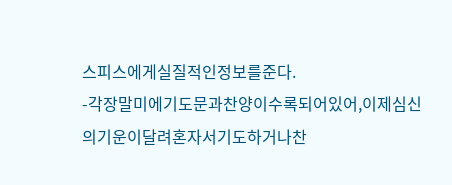스피스에게실질적인정보를준다.
-각장말미에기도문과찬양이수록되어있어,이제심신의기운이달려혼자서기도하거나찬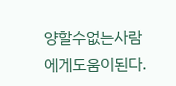양할수없는사람에게도움이된다.